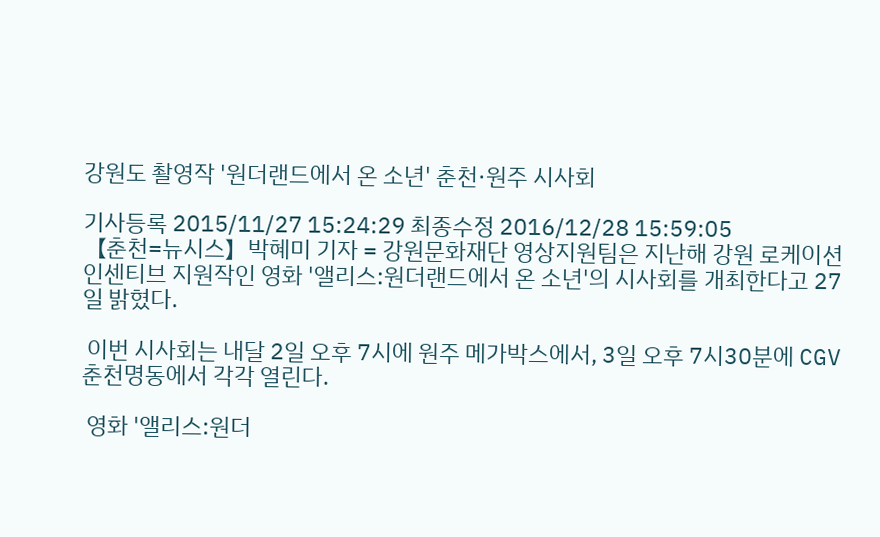강원도 촬영작 '원더랜드에서 온 소년' 춘천·원주 시사회

기사등록 2015/11/27 15:24:29 최종수정 2016/12/28 15:59:05
【춘천=뉴시스】박혜미 기자 = 강원문화재단 영상지원팀은 지난해 강원 로케이션 인센티브 지원작인 영화 '앨리스:원더랜드에서 온 소년'의 시사회를 개최한다고 27일 밝혔다.

 이번 시사회는 내달 2일 오후 7시에 원주 메가박스에서, 3일 오후 7시30분에 CGV춘천명동에서 각각 열린다.

 영화 '앨리스:원더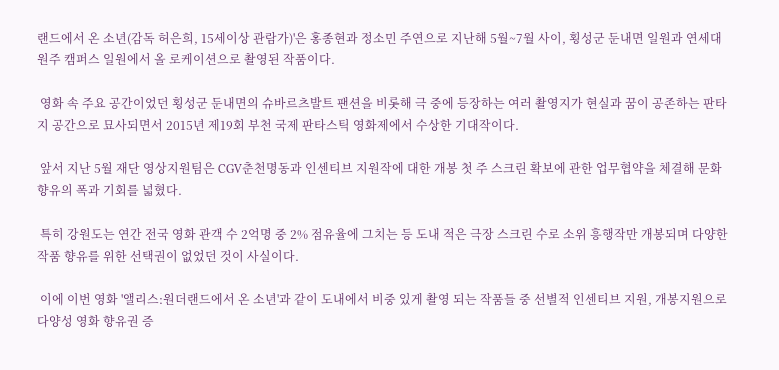랜드에서 온 소년(감독 허은희, 15세이상 관람가)'은 홍종현과 정소민 주연으로 지난해 5월~7월 사이, 횡성군 둔내면 일원과 연세대 원주 캠퍼스 일원에서 올 로케이션으로 촬영된 작품이다.

 영화 속 주요 공간이었던 횡성군 둔내면의 슈바르츠발트 팬션을 비롯해 극 중에 등장하는 여러 촬영지가 현실과 꿈이 공존하는 판타지 공간으로 묘사되면서 2015년 제19회 부천 국제 판타스틱 영화제에서 수상한 기대작이다.

 앞서 지난 5월 재단 영상지원팀은 CGV춘천명동과 인센티브 지원작에 대한 개봉 첫 주 스크린 확보에 관한 업무협약을 체결해 문화 향유의 폭과 기회를 넓혔다.

 특히 강원도는 연간 전국 영화 관객 수 2억명 중 2% 점유율에 그치는 등 도내 적은 극장 스크린 수로 소위 흥행작만 개봉되며 다양한 작품 향유를 위한 선택권이 없었던 것이 사실이다.

 이에 이번 영화 '앨리스:원더랜드에서 온 소년'과 같이 도내에서 비중 있게 촬영 되는 작품들 중 선별적 인센티브 지원, 개봉지원으로 다양성 영화 향유권 증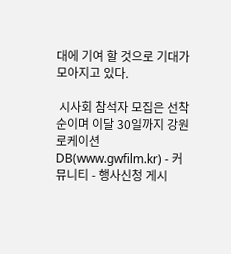대에 기여 할 것으로 기대가 모아지고 있다.

 시사회 참석자 모집은 선착순이며 이달 30일까지 강원로케이션DB(www.gwfilm.kr) - 커뮤니티 - 행사신청 게시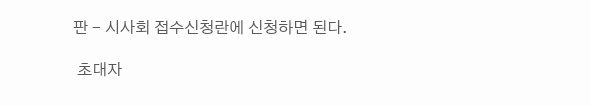판 - 시사회 접수신청란에 신청하면 된다.

 초대자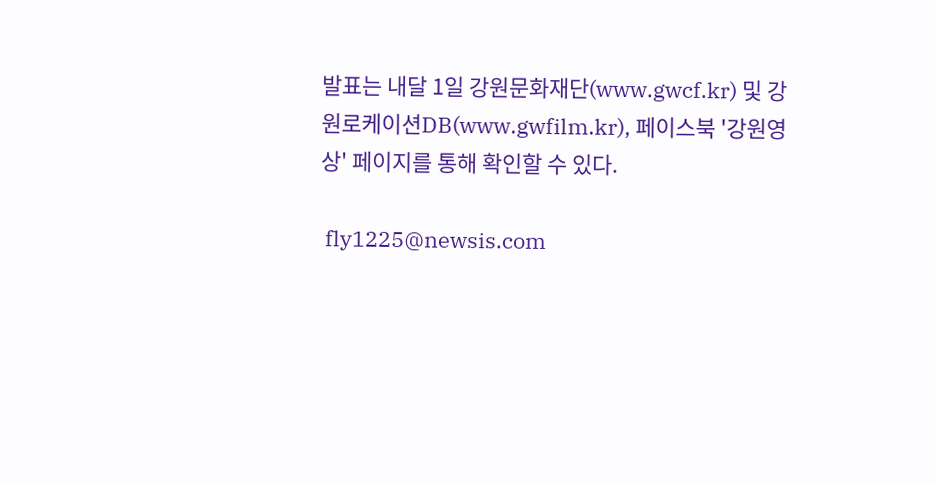발표는 내달 1일 강원문화재단(www.gwcf.kr) 및 강원로케이션DB(www.gwfilm.kr), 페이스북 '강원영상' 페이지를 통해 확인할 수 있다.

 fly1225@newsis.com